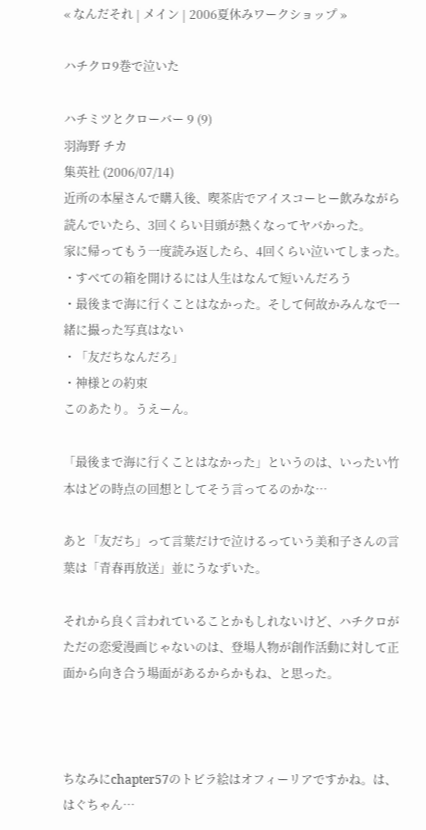« なんだそれ | メイン | 2006夏休みワークショップ »

ハチクロ9巻で泣いた

ハチミツとクローバー 9 (9)
羽海野 チカ
集英社 (2006/07/14)
近所の本屋さんで購入後、喫茶店でアイスコーヒー飲みながら読んでいたら、3回くらい目頭が熱くなってヤバかった。
家に帰ってもう一度読み返したら、4回くらい泣いてしまった。
・すべての箱を開けるには人生はなんて短いんだろう
・最後まで海に行くことはなかった。そして何故かみんなで一緒に撮った写真はない
・「友だちなんだろ」
・神様との約束
このあたり。うえーん。

「最後まで海に行くことはなかった」というのは、いったい竹本はどの時点の回想としてそう言ってるのかな…

あと「友だち」って言葉だけで泣けるっていう美和子さんの言葉は「青春再放送」並にうなずいた。

それから良く言われていることかもしれないけど、ハチクロがただの恋愛漫画じゃないのは、登場人物が創作活動に対して正面から向き合う場面があるからかもね、と思った。



ちなみにchapter57のトビラ絵はオフィーリアですかね。は、はぐちゃん…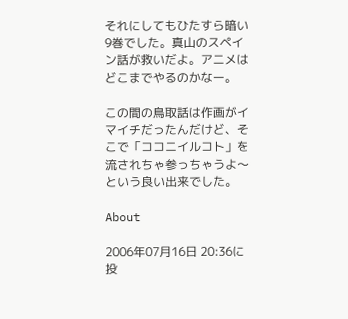それにしてもひたすら暗い9巻でした。真山のスペイン話が救いだよ。アニメはどこまでやるのかなー。

この間の鳥取話は作画がイマイチだったんだけど、そこで「ココニイルコト」を流されちゃ参っちゃうよ〜という良い出来でした。

About

2006年07月16日 20:36に投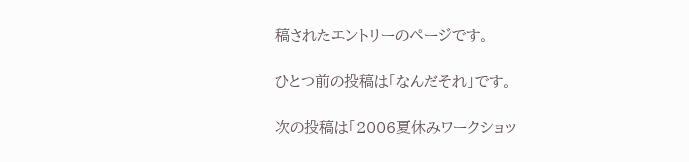稿されたエントリーのページです。

ひとつ前の投稿は「なんだそれ」です。

次の投稿は「2006夏休みワークショッ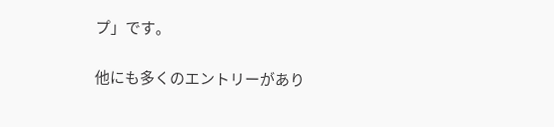プ」です。

他にも多くのエントリーがあり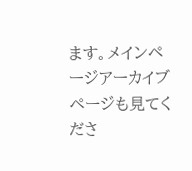ます。メインページアーカイブページも見てくださ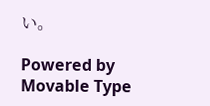い。

Powered by
Movable Type